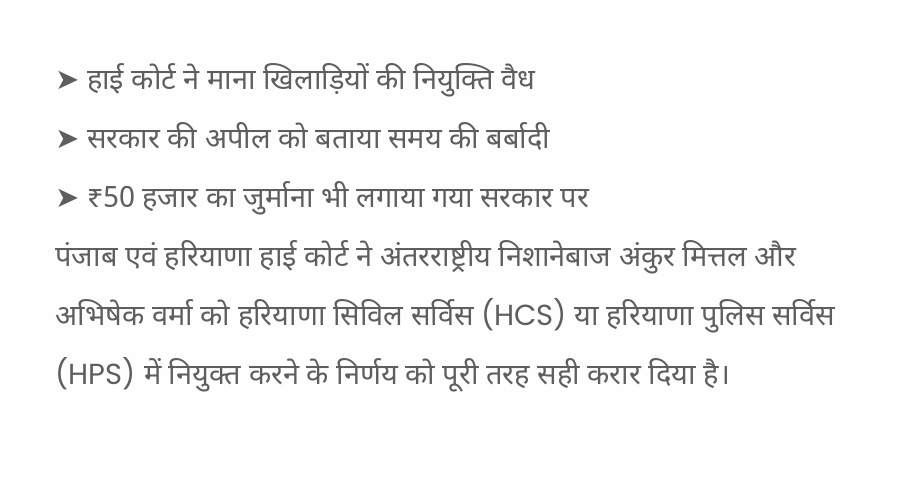➤ हाई कोर्ट ने माना खिलाड़ियों की नियुक्ति वैध
➤ सरकार की अपील को बताया समय की बर्बादी
➤ ₹50 हजार का जुर्माना भी लगाया गया सरकार पर
पंजाब एवं हरियाणा हाई कोर्ट ने अंतरराष्ट्रीय निशानेबाज अंकुर मित्तल और अभिषेक वर्मा को हरियाणा सिविल सर्विस (HCS) या हरियाणा पुलिस सर्विस (HPS) में नियुक्त करने के निर्णय को पूरी तरह सही करार दिया है।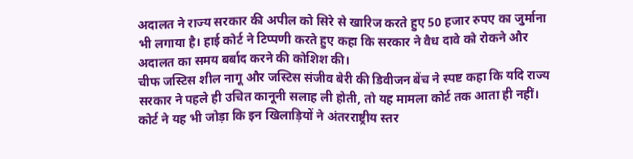अदालत ने राज्य सरकार की अपील को सिरे से खारिज करते हुए 50 हजार रुपए का जुर्माना भी लगाया है। हाई कोर्ट ने टिप्पणी करते हुए कहा कि सरकार ने वैध दावे को रोकने और अदालत का समय बर्बाद करने की कोशिश की।
चीफ जस्टिस शील नागू और जस्टिस संजीव बेरी की डिवीजन बेंच ने स्पष्ट कहा कि यदि राज्य सरकार ने पहले ही उचित कानूनी सलाह ली होती, तो यह मामला कोर्ट तक आता ही नहीं। कोर्ट ने यह भी जोड़ा कि इन खिलाड़ियों ने अंतरराष्ट्रीय स्तर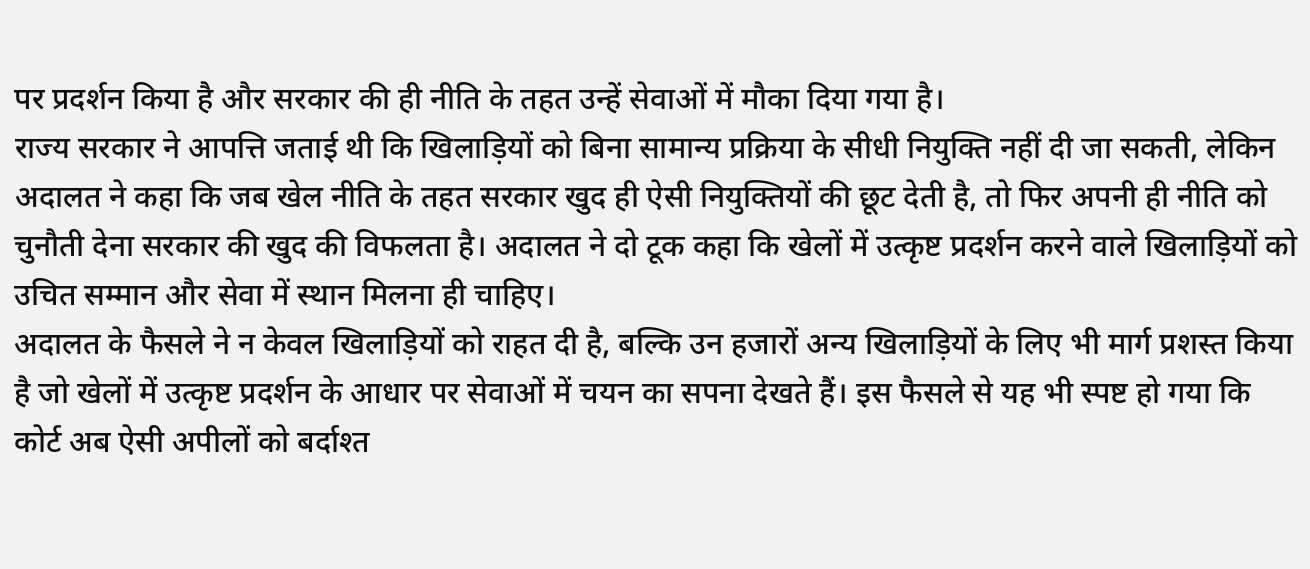पर प्रदर्शन किया है और सरकार की ही नीति के तहत उन्हें सेवाओं में मौका दिया गया है।
राज्य सरकार ने आपत्ति जताई थी कि खिलाड़ियों को बिना सामान्य प्रक्रिया के सीधी नियुक्ति नहीं दी जा सकती, लेकिन अदालत ने कहा कि जब खेल नीति के तहत सरकार खुद ही ऐसी नियुक्तियों की छूट देती है, तो फिर अपनी ही नीति को चुनौती देना सरकार की खुद की विफलता है। अदालत ने दो टूक कहा कि खेलों में उत्कृष्ट प्रदर्शन करने वाले खिलाड़ियों को उचित सम्मान और सेवा में स्थान मिलना ही चाहिए।
अदालत के फैसले ने न केवल खिलाड़ियों को राहत दी है, बल्कि उन हजारों अन्य खिलाड़ियों के लिए भी मार्ग प्रशस्त किया है जो खेलों में उत्कृष्ट प्रदर्शन के आधार पर सेवाओं में चयन का सपना देखते हैं। इस फैसले से यह भी स्पष्ट हो गया कि कोर्ट अब ऐसी अपीलों को बर्दाश्त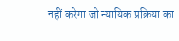नहीं करेगा जो न्यायिक प्रक्रिया का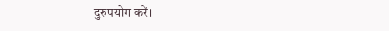दुरुपयोग करें।